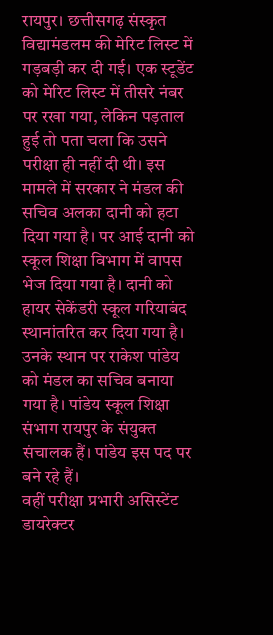रायपुर। छत्तीसगढ़ संस्कृत विद्यामंडलम की मेरिट लिस्ट में गड़बड़ी कर दी गई। एक स्टूडेंट को मेरिट लिस्ट में तीसरे नंबर पर रखा गया, लेकिन पड़ताल हुई तो पता चला कि उसने परीक्षा ही नहीं दी थी। इस मामले में सरकार ने मंडल की सचिव अलका दानी को हटा दिया गया है। पर आई दानी को स्कूल शिक्षा विभाग में वापस भेज दिया गया है। दानी को हायर सेकेंडरी स्कूल गरियाबंद स्थानांतरित कर दिया गया है। उनके स्थान पर राकेश पांडेय को मंडल का सचिव बनाया गया है। पांडेय स्कूल शिक्षा संभाग रायपुर के संयुक्त संचालक हैं। पांडेय इस पद पर बने रहे हैं।
वहीं परीक्षा प्रभारी असिस्टेंट डायरेक्टर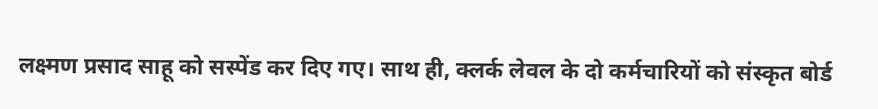लक्ष्मण प्रसाद साहू को सस्पेंड कर दिए गए। साथ ही, क्लर्क लेवल के दो कर्मचारियों को संस्कृत बोर्ड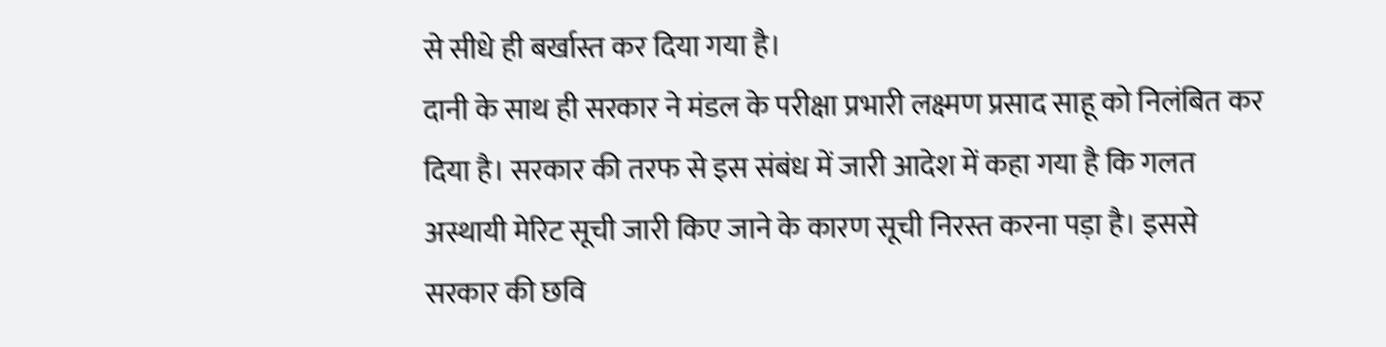से सीधे ही बर्खास्त कर दिया गया है।
दानी के साथ ही सरकार ने मंडल के परीक्षा प्रभारी लक्ष्मण प्रसाद साहू को निलंबित कर दिया है। सरकार की तरफ से इस संबंध में जारी आदेश में कहा गया है कि गलत अस्थायी मेरिट सूची जारी किए जाने के कारण सूची निरस्त करना पड़ा है। इससे सरकार की छवि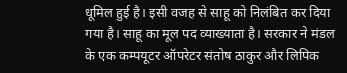धूमिल हुई है। इसी वजह से साहू को निलंबित कर दिया गया है। साहू का मूल पद व्याख्याता है। सरकार ने मंडल के एक कम्पयूटर ऑपरेटर संतोष ठाकुर और लिपिक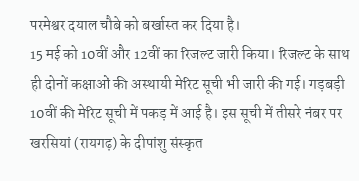परमेश्वर दयाल चौबे को बर्खास्त कर दिया है।
15 मई को 10वीं और 12वीं का रिजल्ट जारी किया। रिजल्ट के साथ ही दोनों कक्षाओं की अस्थायी मेरिट सूची भी जारी की गई। गड़बड़ी 10वीं की मेरिट सूची में पकड़ में आई है। इस सूची में तीसरे नंबर पर खरसियां (रायगढ़) के दीपांशु संस्कृत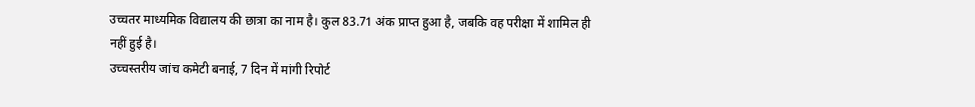उच्चतर माध्यमिक विद्यालय की छात्रा का नाम है। कुल 83.71 अंक प्राप्त हुआ है, जबकि वह परीक्षा में शामिल ही नहीं हुई है।
उच्चस्तरीय जांच कमेटी बनाई, 7 दिन में मांगी रिपोर्ट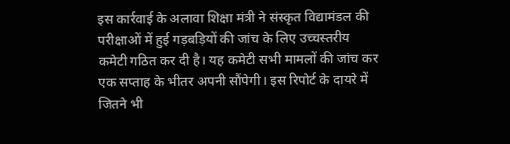इस कार्रवाई के अलावा शिक्षा मंत्री ने संस्कृत विद्यामंडल की परीक्षाओं में हुई गड़बड़ियों की जांच के लिए उच्चस्तरीय कमेटी गठित कर दी है। यह कमेटी सभी मामलों की जांच कर एक सप्ताह के भीतर अपनी सौंपेगी। इस रिपोर्ट के दायरे में जितने भी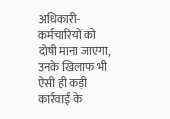अधिकारी-कर्मचारियों को दोषी माना जाएगा, उनके खिलाफ भी ऐसी ही कड़ी कार्रवाई के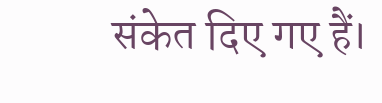संकेत दिए गए हैं।